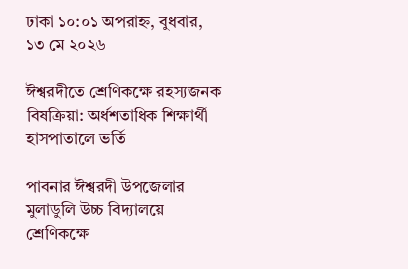ঢাকা ১০:০১ অপরাহ্ন, বুধবার, ১৩ মে ২০২৬

ঈশ্বরদীতে শ্রেণিকক্ষে রহস্যজনক বিষক্রিয়া: অর্ধশতাধিক শিক্ষার্থী হাসপাতালে ভর্তি

পাবনার ঈশ্বরদী উপজেলার মুলাডুলি উচ্চ বিদ্যালয়ে শ্রেণিকক্ষে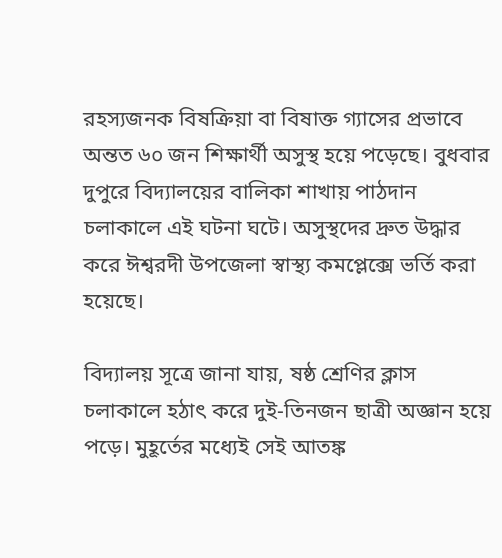রহস্যজনক বিষক্রিয়া বা বিষাক্ত গ্যাসের প্রভাবে অন্তত ৬০ জন শিক্ষার্থী অসুস্থ হয়ে পড়েছে। বুধবার দুপুরে বিদ্যালয়ের বালিকা শাখায় পাঠদান চলাকালে এই ঘটনা ঘটে। অসুস্থদের দ্রুত উদ্ধার করে ঈশ্বরদী উপজেলা স্বাস্থ্য কমপ্লেক্সে ভর্তি করা হয়েছে।

বিদ্যালয় সূত্রে জানা যায়, ষষ্ঠ শ্রেণির ক্লাস চলাকালে হঠাৎ করে দুই-তিনজন ছাত্রী অজ্ঞান হয়ে পড়ে। মুহূর্তের মধ্যেই সেই আতঙ্ক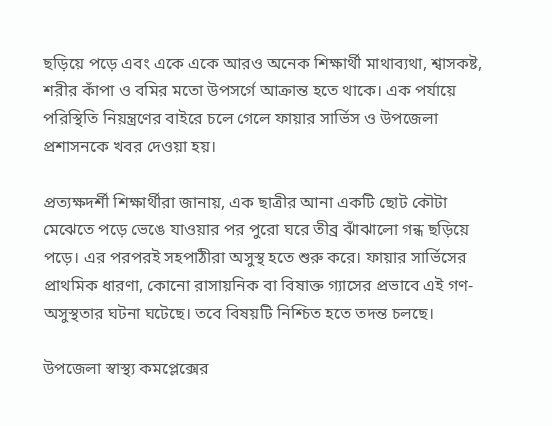ছড়িয়ে পড়ে এবং একে একে আরও অনেক শিক্ষার্থী মাথাব্যথা, শ্বাসকষ্ট, শরীর কাঁপা ও বমির মতো উপসর্গে আক্রান্ত হতে থাকে। এক পর্যায়ে পরিস্থিতি নিয়ন্ত্রণের বাইরে চলে গেলে ফায়ার সার্ভিস ও উপজেলা প্রশাসনকে খবর দেওয়া হয়।

প্রত্যক্ষদর্শী শিক্ষার্থীরা জানায়, এক ছাত্রীর আনা একটি ছোট কৌটা মেঝেতে পড়ে ভেঙে যাওয়ার পর পুরো ঘরে তীব্র ঝাঁঝালো গন্ধ ছড়িয়ে পড়ে। এর পরপরই সহপাঠীরা অসুস্থ হতে শুরু করে। ফায়ার সার্ভিসের প্রাথমিক ধারণা, কোনো রাসায়নিক বা বিষাক্ত গ্যাসের প্রভাবে এই গণ-অসুস্থতার ঘটনা ঘটেছে। তবে বিষয়টি নিশ্চিত হতে তদন্ত চলছে।

উপজেলা স্বাস্থ্য কমপ্লেক্সের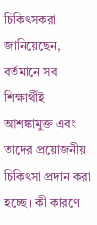চিকিৎসকরা জানিয়েছেন, বর্তমানে সব শিক্ষার্থীই আশঙ্কামুক্ত এবং তাদের প্রয়োজনীয় চিকিৎসা প্রদান করা হচ্ছে। কী কারণে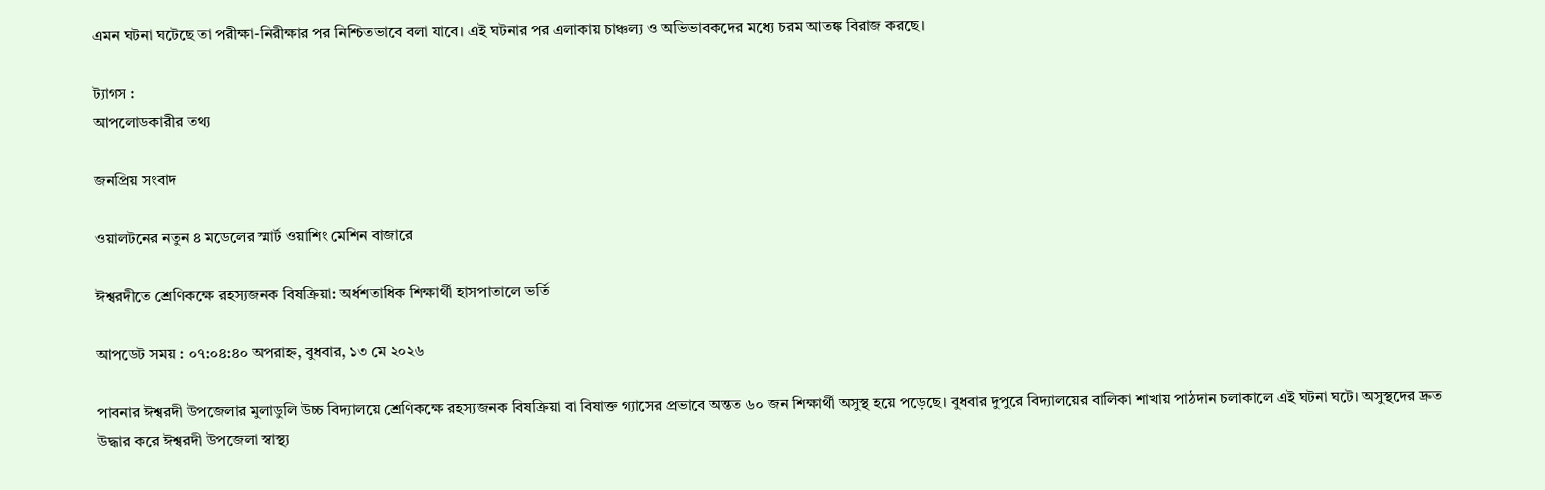এমন ঘটনা ঘটেছে তা পরীক্ষা-নিরীক্ষার পর নিশ্চিতভাবে বলা যাবে। এই ঘটনার পর এলাকায় চাঞ্চল্য ও অভিভাবকদের মধ্যে চরম আতঙ্ক বিরাজ করছে।

ট্যাগস :
আপলোডকারীর তথ্য

জনপ্রিয় সংবাদ

ওয়ালটনের নতুন ৪ মডেলের স্মার্ট ওয়াশিং মেশিন বাজারে

ঈশ্বরদীতে শ্রেণিকক্ষে রহস্যজনক বিষক্রিয়া: অর্ধশতাধিক শিক্ষার্থী হাসপাতালে ভর্তি

আপডেট সময় : ০৭:০৪:৪০ অপরাহ্ন, বুধবার, ১৩ মে ২০২৬

পাবনার ঈশ্বরদী উপজেলার মুলাডুলি উচ্চ বিদ্যালয়ে শ্রেণিকক্ষে রহস্যজনক বিষক্রিয়া বা বিষাক্ত গ্যাসের প্রভাবে অন্তত ৬০ জন শিক্ষার্থী অসুস্থ হয়ে পড়েছে। বুধবার দুপুরে বিদ্যালয়ের বালিকা শাখায় পাঠদান চলাকালে এই ঘটনা ঘটে। অসুস্থদের দ্রুত উদ্ধার করে ঈশ্বরদী উপজেলা স্বাস্থ্য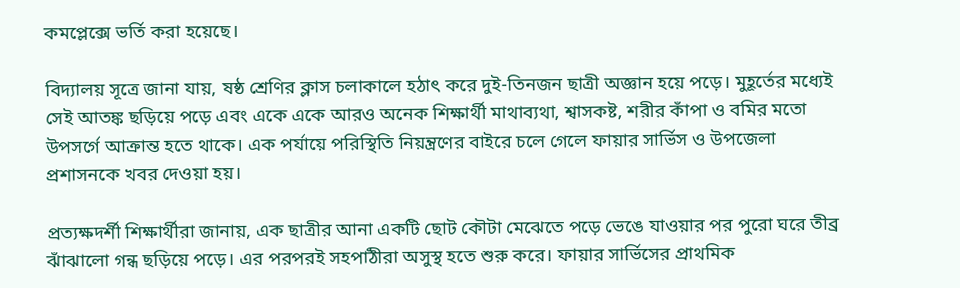কমপ্লেক্সে ভর্তি করা হয়েছে।

বিদ্যালয় সূত্রে জানা যায়, ষষ্ঠ শ্রেণির ক্লাস চলাকালে হঠাৎ করে দুই-তিনজন ছাত্রী অজ্ঞান হয়ে পড়ে। মুহূর্তের মধ্যেই সেই আতঙ্ক ছড়িয়ে পড়ে এবং একে একে আরও অনেক শিক্ষার্থী মাথাব্যথা, শ্বাসকষ্ট, শরীর কাঁপা ও বমির মতো উপসর্গে আক্রান্ত হতে থাকে। এক পর্যায়ে পরিস্থিতি নিয়ন্ত্রণের বাইরে চলে গেলে ফায়ার সার্ভিস ও উপজেলা প্রশাসনকে খবর দেওয়া হয়।

প্রত্যক্ষদর্শী শিক্ষার্থীরা জানায়, এক ছাত্রীর আনা একটি ছোট কৌটা মেঝেতে পড়ে ভেঙে যাওয়ার পর পুরো ঘরে তীব্র ঝাঁঝালো গন্ধ ছড়িয়ে পড়ে। এর পরপরই সহপাঠীরা অসুস্থ হতে শুরু করে। ফায়ার সার্ভিসের প্রাথমিক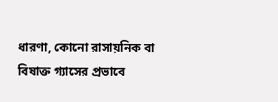ধারণা, কোনো রাসায়নিক বা বিষাক্ত গ্যাসের প্রভাবে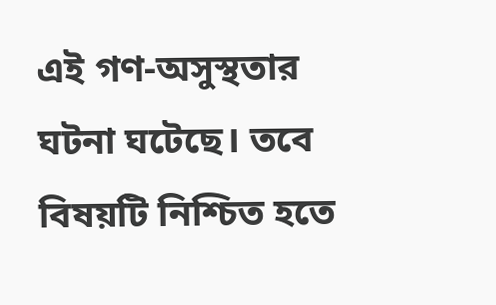এই গণ-অসুস্থতার ঘটনা ঘটেছে। তবে বিষয়টি নিশ্চিত হতে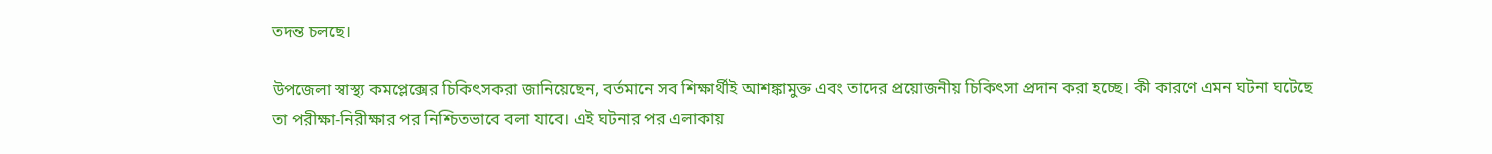তদন্ত চলছে।

উপজেলা স্বাস্থ্য কমপ্লেক্সের চিকিৎসকরা জানিয়েছেন, বর্তমানে সব শিক্ষার্থীই আশঙ্কামুক্ত এবং তাদের প্রয়োজনীয় চিকিৎসা প্রদান করা হচ্ছে। কী কারণে এমন ঘটনা ঘটেছে তা পরীক্ষা-নিরীক্ষার পর নিশ্চিতভাবে বলা যাবে। এই ঘটনার পর এলাকায়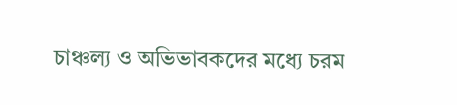চাঞ্চল্য ও অভিভাবকদের মধ্যে চরম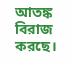আতঙ্ক বিরাজ করছে।